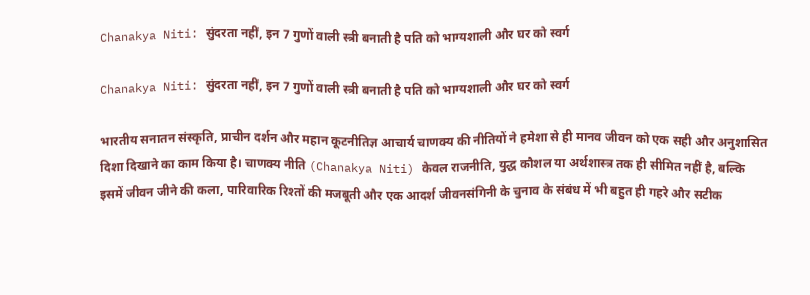Chanakya Niti: सुंदरता नहीं, इन 7 गुणों वाली स्त्री बनाती है पति को भाग्यशाली और घर को स्वर्ग

Chanakya Niti: सुंदरता नहीं, इन 7 गुणों वाली स्त्री बनाती है पति को भाग्यशाली और घर को स्वर्ग

भारतीय सनातन संस्कृति, प्राचीन दर्शन और महान कूटनीतिज्ञ आचार्य चाणक्य की नीतियों ने हमेशा से ही मानव जीवन को एक सही और अनुशासित दिशा दिखाने का काम किया है। चाणक्य नीति (Chanakya Niti) केवल राजनीति, युद्ध कौशल या अर्थशास्त्र तक ही सीमित नहीं है, बल्कि इसमें जीवन जीने की कला, पारिवारिक रिश्तों की मजबूती और एक आदर्श जीवनसंगिनी के चुनाव के संबंध में भी बहुत ही गहरे और सटीक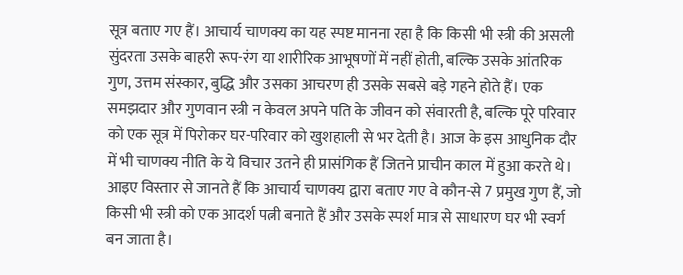सूत्र बताए गए हैं। आचार्य चाणक्य का यह स्पष्ट मानना रहा है कि किसी भी स्त्री की असली सुंदरता उसके बाहरी रूप-रंग या शारीरिक आभूषणों में नहीं होती, बल्कि उसके आंतरिक गुण, उत्तम संस्कार, बुद्धि और उसका आचरण ही उसके सबसे बड़े गहने होते हैं। एक समझदार और गुणवान स्त्री न केवल अपने पति के जीवन को संवारती है, बल्कि पूरे परिवार को एक सूत्र में पिरोकर घर-परिवार को खुशहाली से भर देती है। आज के इस आधुनिक दौर में भी चाणक्य नीति के ये विचार उतने ही प्रासंगिक हैं जितने प्राचीन काल में हुआ करते थे। आइए विस्तार से जानते हैं कि आचार्य चाणक्य द्वारा बताए गए वे कौन-से 7 प्रमुख गुण हैं, जो किसी भी स्त्री को एक आदर्श पत्नी बनाते हैं और उसके स्पर्श मात्र से साधारण घर भी स्वर्ग बन जाता है।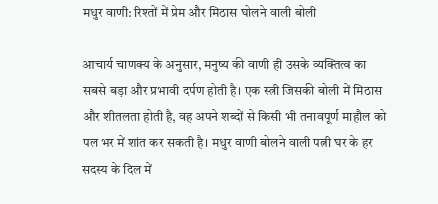मधुर वाणी: रिश्तों में प्रेम और मिठास घोलने वाली बोली

आचार्य चाणक्य के अनुसार, मनुष्य की वाणी ही उसके व्यक्तित्व का सबसे बड़ा और प्रभावी दर्पण होती है। एक स्त्री जिसकी बोली में मिठास और शीतलता होती है, वह अपने शब्दों से किसी भी तनावपूर्ण माहौल को पल भर में शांत कर सकती है। मधुर वाणी बोलने वाली पत्नी घर के हर सदस्य के दिल में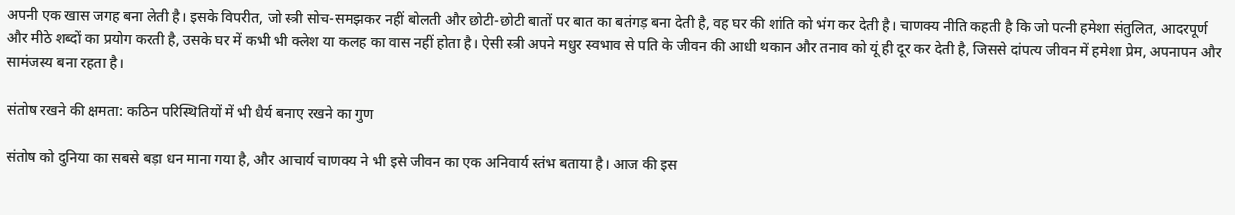अपनी एक खास जगह बना लेती है। इसके विपरीत, जो स्त्री सोच-समझकर नहीं बोलती और छोटी-छोटी बातों पर बात का बतंगड़ बना देती है, वह घर की शांति को भंग कर देती है। चाणक्य नीति कहती है कि जो पत्नी हमेशा संतुलित, आदरपूर्ण और मीठे शब्दों का प्रयोग करती है, उसके घर में कभी भी क्लेश या कलह का वास नहीं होता है। ऐसी स्त्री अपने मधुर स्वभाव से पति के जीवन की आधी थकान और तनाव को यूं ही दूर कर देती है, जिससे दांपत्य जीवन में हमेशा प्रेम, अपनापन और सामंजस्य बना रहता है।

संतोष रखने की क्षमता: कठिन परिस्थितियों में भी धैर्य बनाए रखने का गुण

संतोष को दुनिया का सबसे बड़ा धन माना गया है, और आचार्य चाणक्य ने भी इसे जीवन का एक अनिवार्य स्तंभ बताया है। आज की इस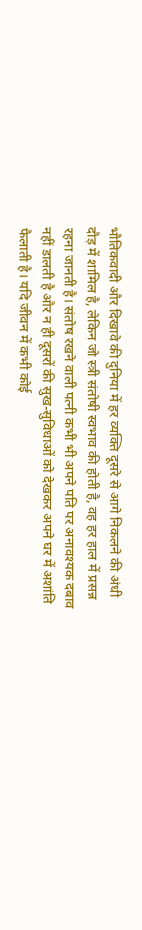भौतिकवादी और दिखावे की दुनिया में हर व्यक्ति दूसरे से आगे निकलने की अंधी दौड़ में शामिल है, लेकिन जो स्त्री संतोषी स्वभाव की होती है, वह हर हाल में प्रसन्न रहना जानती है। संतोष रखने वाली पत्नी कभी भी अपने पति पर अनावश्यक दबाव नहीं डालती है और न ही दूसरों की सुख-सुविधाओं को देखकर अपने घर में अशांति फैलाती है। यदि जीवन में कभी कोई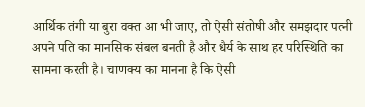आर्थिक तंगी या बुरा वक्त आ भी जाए, तो ऐसी संतोषी और समझदार पत्नी अपने पति का मानसिक संबल बनती है और धैर्य के साथ हर परिस्थिति का सामना करती है। चाणक्य का मानना है कि ऐसी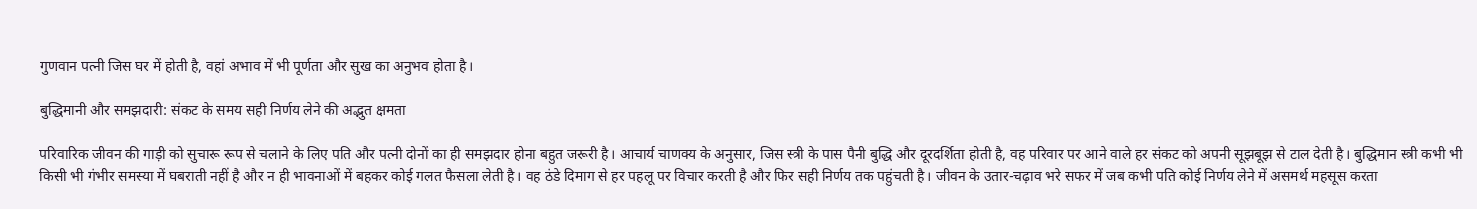गुणवान पत्नी जिस घर में होती है, वहां अभाव में भी पूर्णता और सुख का अनुभव होता है।

बुद्धिमानी और समझदारी: संकट के समय सही निर्णय लेने की अद्भुत क्षमता

परिवारिक जीवन की गाड़ी को सुचारू रूप से चलाने के लिए पति और पत्नी दोनों का ही समझदार होना बहुत जरूरी है। आचार्य चाणक्य के अनुसार, जिस स्त्री के पास पैनी बुद्धि और दूरदर्शिता होती है, वह परिवार पर आने वाले हर संकट को अपनी सूझबूझ से टाल देती है। बुद्धिमान स्त्री कभी भी किसी भी गंभीर समस्या में घबराती नहीं है और न ही भावनाओं में बहकर कोई गलत फैसला लेती है। वह ठंडे दिमाग से हर पहलू पर विचार करती है और फिर सही निर्णय तक पहुंचती है। जीवन के उतार-चढ़ाव भरे सफर में जब कभी पति कोई निर्णय लेने में असमर्थ महसूस करता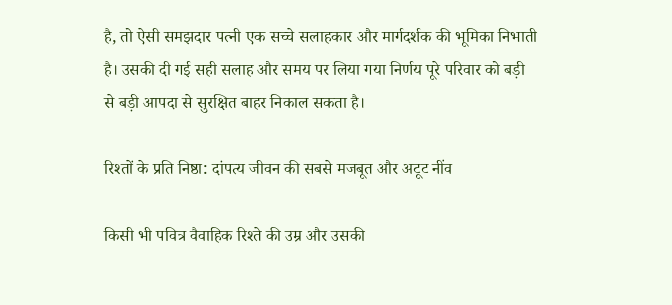है, तो ऐसी समझदार पत्नी एक सच्चे सलाहकार और मार्गदर्शक की भूमिका निभाती है। उसकी दी गई सही सलाह और समय पर लिया गया निर्णय पूरे परिवार को बड़ी से बड़ी आपदा से सुरक्षित बाहर निकाल सकता है।

रिश्तों के प्रति निष्ठा: दांपत्य जीवन की सबसे मजबूत और अटूट नींव

किसी भी पवित्र वैवाहिक रिश्ते की उम्र और उसकी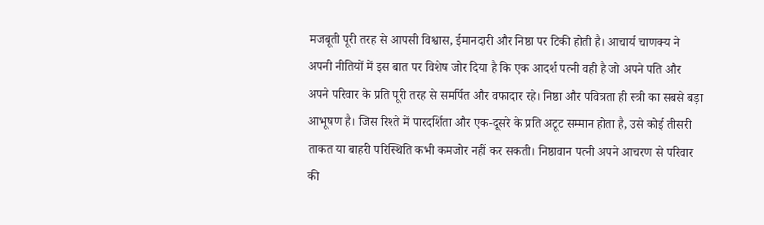मजबूती पूरी तरह से आपसी विश्वास, ईमानदारी और निष्ठा पर टिकी होती है। आचार्य चाणक्य ने अपनी नीतियों में इस बात पर विशेष जोर दिया है कि एक आदर्श पत्नी वही है जो अपने पति और अपने परिवार के प्रति पूरी तरह से समर्पित और वफादार रहे। निष्ठा और पवित्रता ही स्त्री का सबसे बड़ा आभूषण है। जिस रिश्ते में पारदर्शिता और एक-दूसरे के प्रति अटूट सम्मान होता है, उसे कोई तीसरी ताकत या बाहरी परिस्थिति कभी कमजोर नहीं कर सकती। निष्ठावान पत्नी अपने आचरण से परिवार की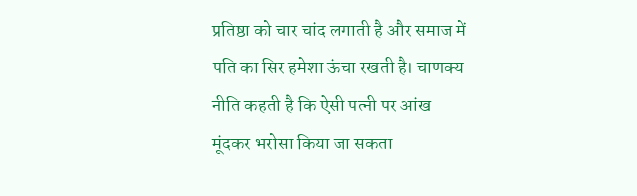प्रतिष्ठा को चार चांद लगाती है और समाज में पति का सिर हमेशा ऊंचा रखती है। चाणक्य नीति कहती है कि ऐसी पत्नी पर आंख मूंदकर भरोसा किया जा सकता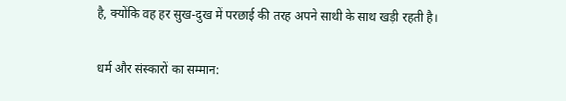है, क्योंकि वह हर सुख-दुख में परछाई की तरह अपने साथी के साथ खड़ी रहती है।

धर्म और संस्कारों का सम्मान: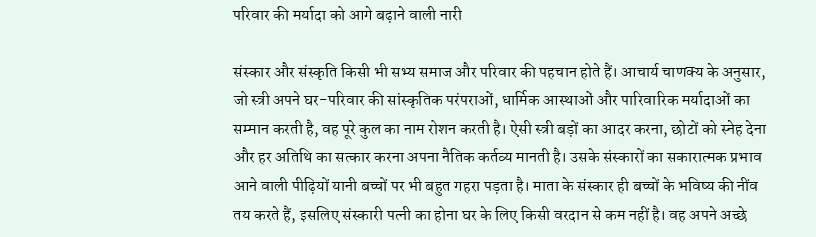परिवार की मर्यादा को आगे बढ़ाने वाली नारी

संस्कार और संस्कृति किसी भी सभ्य समाज और परिवार की पहचान होते हैं। आचार्य चाणक्य के अनुसार, जो स्त्री अपने घर-परिवार की सांस्कृतिक परंपराओं, धार्मिक आस्थाओं और पारिवारिक मर्यादाओं का सम्मान करती है, वह पूरे कुल का नाम रोशन करती है। ऐसी स्त्री बड़ों का आदर करना, छोटों को स्नेह देना और हर अतिथि का सत्कार करना अपना नैतिक कर्तव्य मानती है। उसके संस्कारों का सकारात्मक प्रभाव आने वाली पीढ़ियों यानी बच्चों पर भी बहुत गहरा पड़ता है। माता के संस्कार ही बच्चों के भविष्य की नींव तय करते हैं, इसलिए संस्कारी पत्नी का होना घर के लिए किसी वरदान से कम नहीं है। वह अपने अच्छे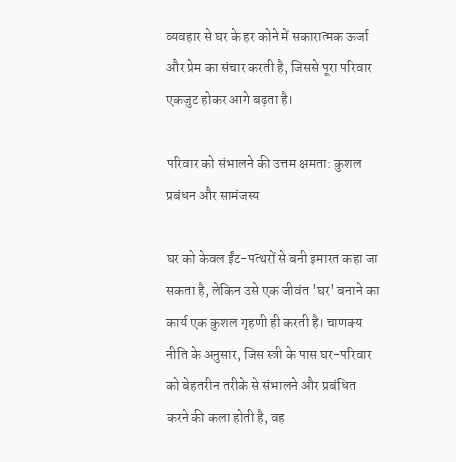व्यवहार से घर के हर कोने में सकारात्मक ऊर्जा और प्रेम का संचार करती है, जिससे पूरा परिवार एकजुट होकर आगे बढ़ता है।

परिवार को संभालने की उत्तम क्षमता: कुशल प्रबंधन और सामंजस्य

घर को केवल ईंट-पत्थरों से बनी इमारत कहा जा सकता है, लेकिन उसे एक जीवंत 'घर' बनाने का कार्य एक कुशल गृहणी ही करती है। चाणक्य नीति के अनुसार, जिस स्त्री के पास घर-परिवार को बेहतरीन तरीके से संभालने और प्रबंधित करने की कला होती है, वह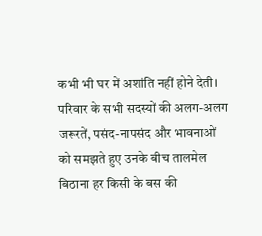कभी भी घर में अशांति नहीं होने देती। परिवार के सभी सदस्यों की अलग-अलग जरूरतें, पसंद-नापसंद और भावनाओं को समझते हुए उनके बीच तालमेल बिठाना हर किसी के बस की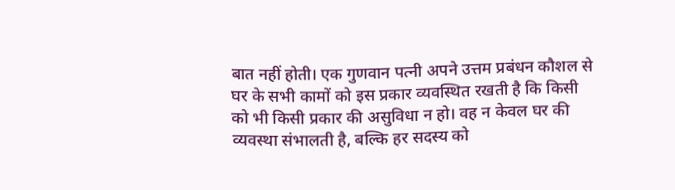बात नहीं होती। एक गुणवान पत्नी अपने उत्तम प्रबंधन कौशल से घर के सभी कामों को इस प्रकार व्यवस्थित रखती है कि किसी को भी किसी प्रकार की असुविधा न हो। वह न केवल घर की व्यवस्था संभालती है, बल्कि हर सदस्य को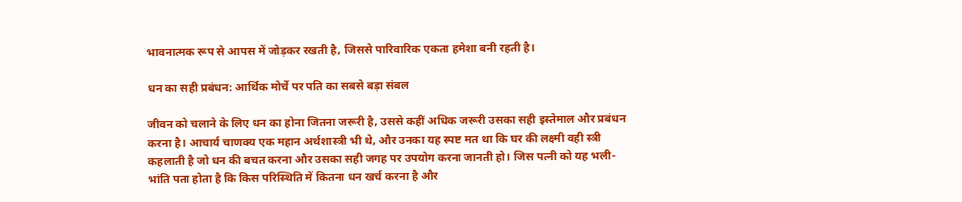भावनात्मक रूप से आपस में जोड़कर रखती है, जिससे पारिवारिक एकता हमेशा बनी रहती है।

धन का सही प्रबंधन: आर्थिक मोर्चे पर पति का सबसे बड़ा संबल

जीवन को चलाने के लिए धन का होना जितना जरूरी है, उससे कहीं अधिक जरूरी उसका सही इस्तेमाल और प्रबंधन करना है। आचार्य चाणक्य एक महान अर्थशास्त्री भी थे, और उनका यह स्पष्ट मत था कि घर की लक्ष्मी वही स्त्री कहलाती है जो धन की बचत करना और उसका सही जगह पर उपयोग करना जानती हो। जिस पत्नी को यह भली-भांति पता होता है कि किस परिस्थिति में कितना धन खर्च करना है और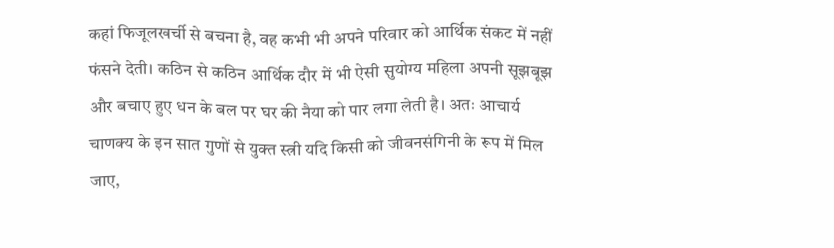कहां फिजूलखर्ची से बचना है, वह कभी भी अपने परिवार को आर्थिक संकट में नहीं फंसने देती। कठिन से कठिन आर्थिक दौर में भी ऐसी सुयोग्य महिला अपनी सूझबूझ और बचाए हुए धन के बल पर घर की नैया को पार लगा लेती है। अतः आचार्य चाणक्य के इन सात गुणों से युक्त स्त्री यदि किसी को जीवनसंगिनी के रूप में मिल जाए,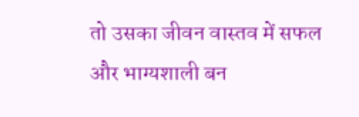तो उसका जीवन वास्तव में सफल और भाग्यशाली बन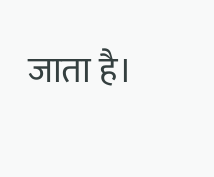जाता है।